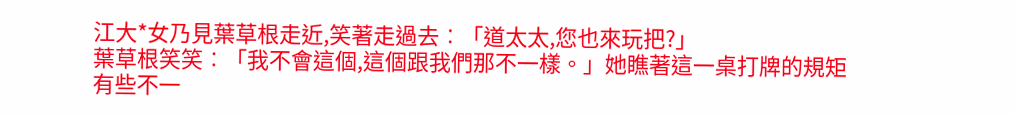江大*女乃見葉草根走近,笑著走過去︰「道太太,您也來玩把?」
葉草根笑笑︰「我不會這個,這個跟我們那不一樣。」她瞧著這一桌打牌的規矩有些不一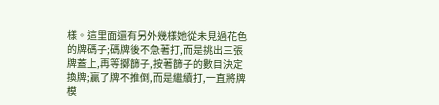樣。這里面還有另外幾樣她從未見過花色的牌碼子;碼牌後不急著打,而是挑出三張牌蓋上,再等擲篩子,按著篩子的數目決定換牌;贏了牌不推倒,而是繼續打,一直將牌模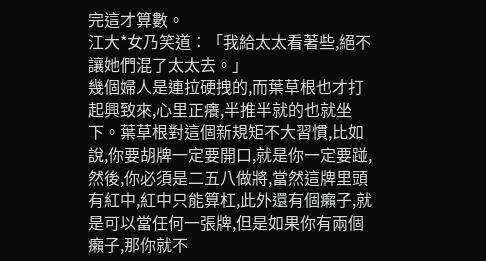完這才算數。
江大*女乃笑道︰「我給太太看著些,絕不讓她們混了太太去。」
幾個婦人是連拉硬拽的,而葉草根也才打起興致來,心里正癢,半推半就的也就坐下。葉草根對這個新規矩不大習慣,比如說,你要胡牌一定要開口,就是你一定要踫,然後,你必須是二五八做將,當然這牌里頭有紅中,紅中只能算杠,此外還有個癩子,就是可以當任何一張牌,但是如果你有兩個癩子,那你就不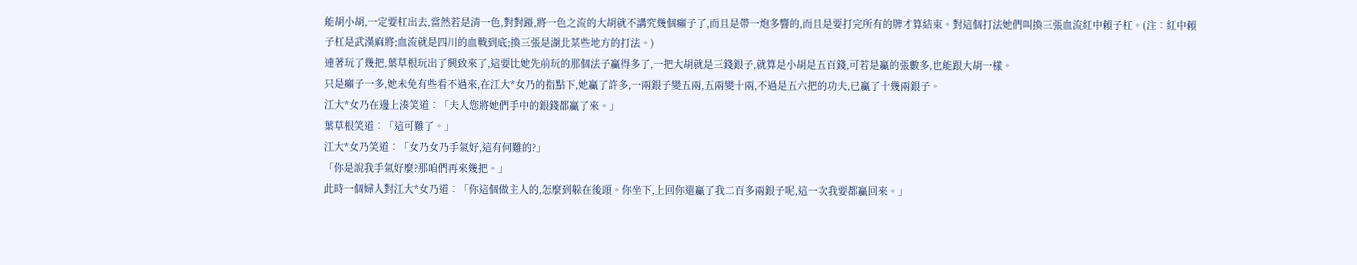能胡小胡,一定要杠出去,當然若是清一色,對對踫,將一色之流的大胡就不講究幾個癩子了,而且是帶一炮多響的,而且是要打完所有的牌才算結束。對這個打法她們叫換三張血流紅中賴子杠。(注︰紅中賴子杠是武漢麻將;血流就是四川的血戰到底;換三張是湖北某些地方的打法。)
連著玩了幾把,葉草根玩出了興致來了,這要比她先前玩的那個法子贏得多了,一把大胡就是三錢銀子,就算是小胡是五百錢,可若是贏的張數多,也能跟大胡一樣。
只是癩子一多,她未免有些看不過來,在江大*女乃的指點下,她贏了許多,一兩銀子變五兩,五兩變十兩,不過是五六把的功夫,已贏了十幾兩銀子。
江大*女乃在邊上湊笑道︰「夫人您將她們手中的銀錢都贏了來。」
葉草根笑道︰「這可難了。」
江大*女乃笑道︰「女乃女乃手氣好,這有何難的?」
「你是說我手氣好麼?那咱們再來幾把。」
此時一個婦人對江大*女乃道︰「你這個做主人的,怎麼到躲在後頭。你坐下,上回你還贏了我二百多兩銀子呢,這一次我要都贏回來。」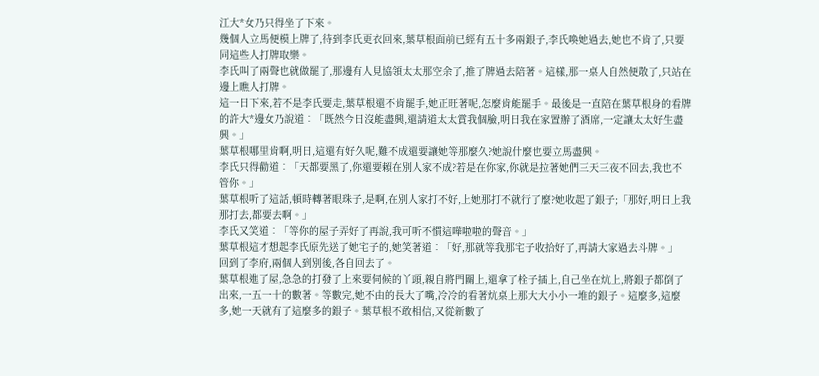江大*女乃只得坐了下來。
幾個人立馬便模上牌了,待到李氏更衣回來,葉草根面前已經有五十多兩銀子,李氏喚她過去,她也不肯了,只要同這些人打牌取樂。
李氏叫了兩聲也就做罷了,那邊有人見協領太太那空余了,推了牌過去陪著。這樣,那一桌人自然便散了,只站在邊上瞧人打牌。
這一日下來,若不是李氏要走,葉草根還不肯罷手,她正旺著呢,怎麼肯能罷手。最後是一直陪在葉草根身的看牌的許大*邊女乃說道︰「既然今日沒能盡興,還請道太太賞我個臉,明日我在家置辦了酒席,一定讓太太好生盡興。」
葉草根哪里肯啊,明日,這還有好久呢,難不成還要讓她等那麼久?她說什麼也要立馬盡興。
李氏只得勸道︰「天都要黑了,你還要賴在別人家不成?若是在你家,你就是拉著她們三天三夜不回去,我也不管你。」
葉草根听了這話,頓時轉著眼珠子,是啊,在別人家打不好,上她那打不就行了麼?她收起了銀子;「那好,明日上我那打去,都要去啊。」
李氏又笑道︰「等你的屋子弄好了再說,我可听不慣這嘩啦啦的聲音。」
葉草根這才想起李氏原先送了她宅子的,她笑著道︰「好,那就等我那宅子收拾好了,再請大家過去斗牌。」
回到了李府,兩個人到別後,各自回去了。
葉草根進了屋,急急的打發了上來要伺候的丫頭,親自將門關上,還拿了栓子插上,自己坐在炕上,將銀子都倒了出來,一五一十的數著。等數完,她不由的長大了嘴,冷冷的看著炕桌上那大大小小一堆的銀子。這麼多,這麼多,她一天就有了這麼多的銀子。葉草根不敢相信,又從新數了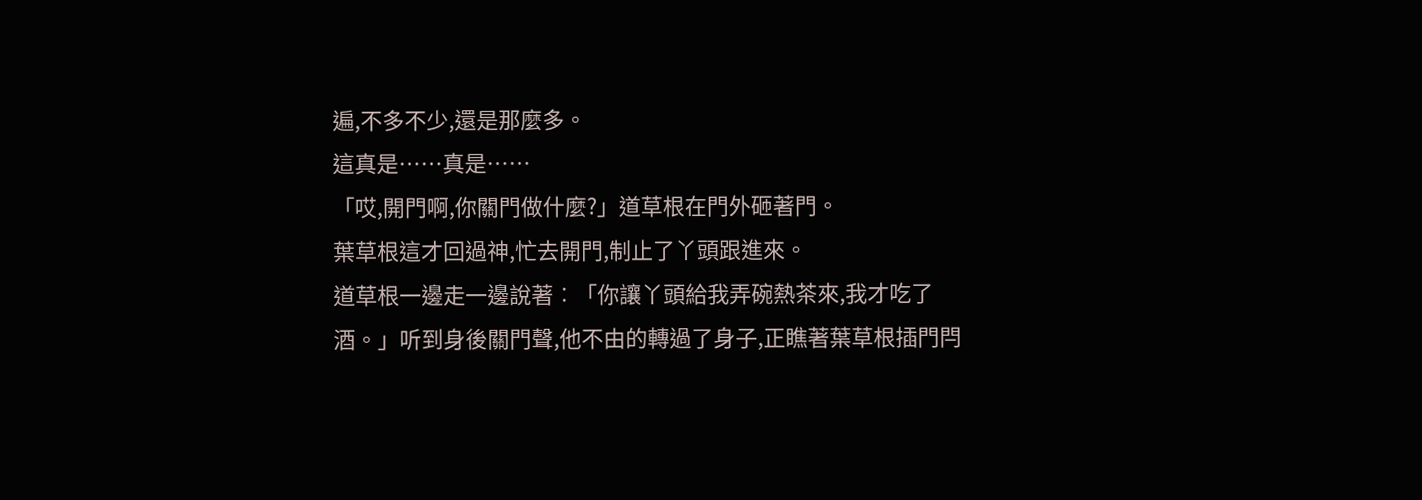遍,不多不少,還是那麼多。
這真是……真是……
「哎,開門啊,你關門做什麼?」道草根在門外砸著門。
葉草根這才回過神,忙去開門,制止了丫頭跟進來。
道草根一邊走一邊說著︰「你讓丫頭給我弄碗熱茶來,我才吃了酒。」听到身後關門聲,他不由的轉過了身子,正瞧著葉草根插門閂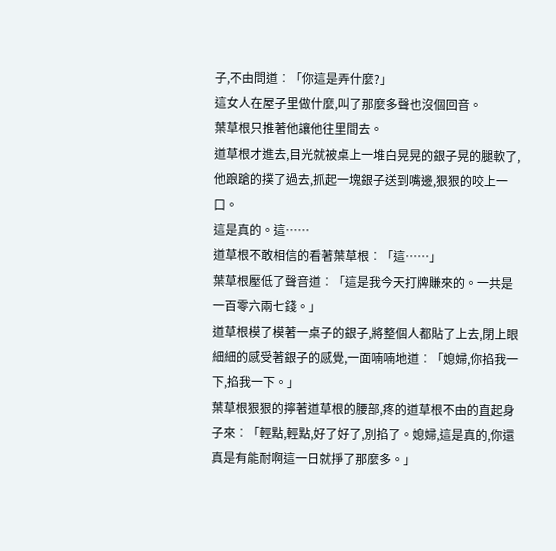子,不由問道︰「你這是弄什麼?」
這女人在屋子里做什麼,叫了那麼多聲也沒個回音。
葉草根只推著他讓他往里間去。
道草根才進去,目光就被桌上一堆白晃晃的銀子晃的腿軟了,他踉蹌的撲了過去,抓起一塊銀子送到嘴邊,狠狠的咬上一口。
這是真的。這……
道草根不敢相信的看著葉草根︰「這……」
葉草根壓低了聲音道︰「這是我今天打牌賺來的。一共是一百零六兩七錢。」
道草根模了模著一桌子的銀子,將整個人都貼了上去,閉上眼細細的感受著銀子的感覺,一面喃喃地道︰「媳婦,你掐我一下,掐我一下。」
葉草根狠狠的擰著道草根的腰部,疼的道草根不由的直起身子來︰「輕點,輕點,好了好了,別掐了。媳婦,這是真的,你還真是有能耐啊這一日就掙了那麼多。」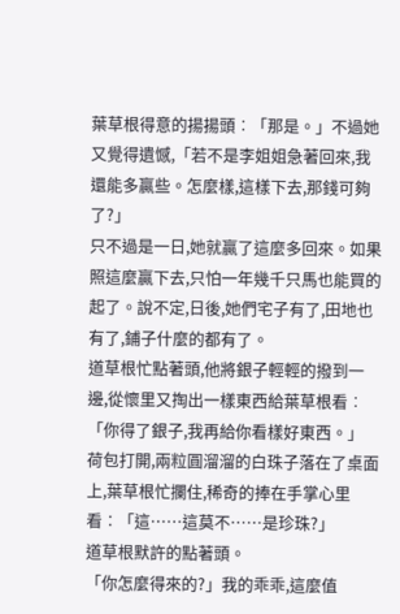葉草根得意的揚揚頭︰「那是。」不過她又覺得遺憾,「若不是李姐姐急著回來,我還能多贏些。怎麼樣,這樣下去,那錢可夠了?」
只不過是一日,她就贏了這麼多回來。如果照這麼贏下去,只怕一年幾千只馬也能買的起了。說不定,日後,她們宅子有了,田地也有了,鋪子什麼的都有了。
道草根忙點著頭,他將銀子輕輕的撥到一邊,從懷里又掏出一樣東西給葉草根看︰「你得了銀子,我再給你看樣好東西。」
荷包打開,兩粒圓溜溜的白珠子落在了桌面上,葉草根忙攔住,稀奇的捧在手掌心里看︰「這……這莫不……是珍珠?」
道草根默許的點著頭。
「你怎麼得來的?」我的乖乖,這麼值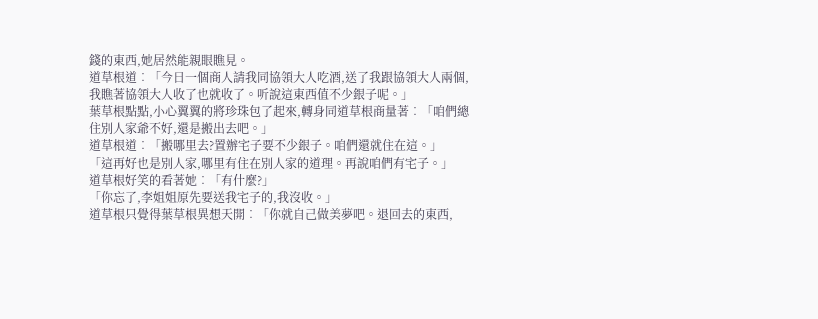錢的東西,她居然能親眼瞧見。
道草根道︰「今日一個商人請我同協領大人吃酒,送了我跟協領大人兩個,我瞧著協領大人收了也就收了。听說這東西值不少銀子呢。」
葉草根點點,小心翼翼的將珍珠包了起來,轉身同道草根商量著︰「咱們總住別人家爺不好,還是搬出去吧。」
道草根道︰「搬哪里去?置辦宅子要不少銀子。咱們還就住在這。」
「這再好也是別人家,哪里有住在別人家的道理。再說咱們有宅子。」
道草根好笑的看著她︰「有什麼?」
「你忘了,李姐姐原先要送我宅子的,我沒收。」
道草根只覺得葉草根異想天開︰「你就自己做美夢吧。退回去的東西,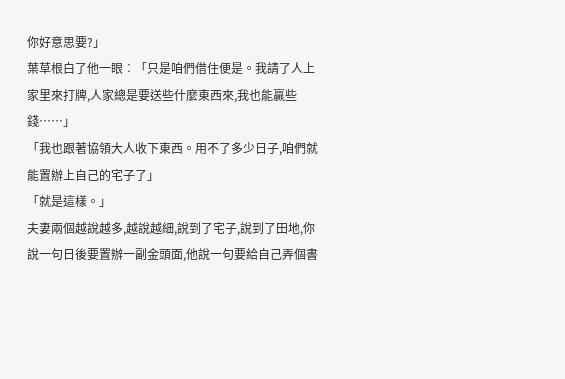你好意思要?」
葉草根白了他一眼︰「只是咱們借住便是。我請了人上家里來打牌,人家總是要送些什麼東西來,我也能贏些錢……」
「我也跟著協領大人收下東西。用不了多少日子,咱們就能置辦上自己的宅子了」
「就是這樣。」
夫妻兩個越說越多,越說越細,說到了宅子,說到了田地,你說一句日後要置辦一副金頭面,他說一句要給自己弄個書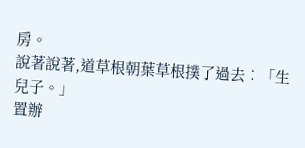房。
說著說著,道草根朝葉草根撲了過去︰「生兒子。」
置辦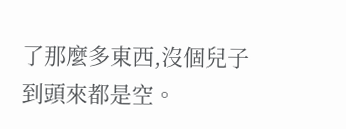了那麼多東西,沒個兒子到頭來都是空。